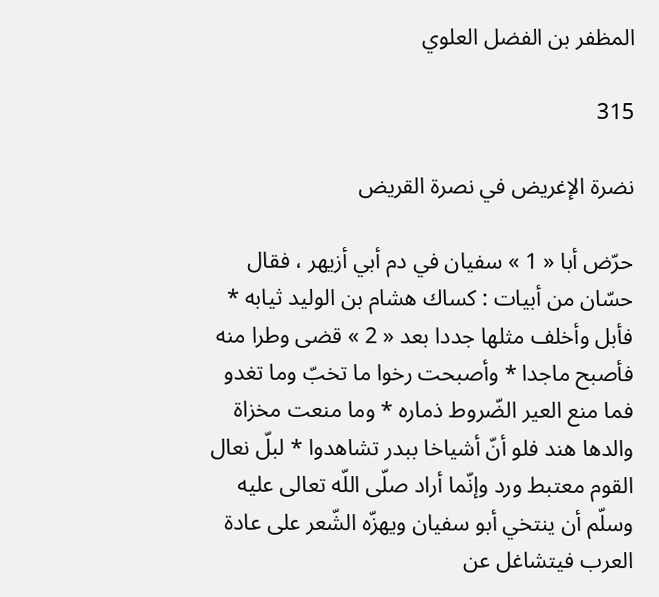المظفر بن الفضل العلوي

315

نضرة الإغريض في نصرة القريض

حرّض أبا « 1 » سفيان في دم أبي أزيهر ، فقال حسّان من أبيات : كساك هشام بن الوليد ثيابه * فأبل وأخلف مثلها جددا بعد « 2 » قضى وطرا منه فأصبح ماجدا * وأصبحت رخوا ما تخبّ وما تغدو فما منع العير الضّروط ذماره * وما منعت مخزاة والدها هند فلو أنّ أشياخا ببدر تشاهدوا * لبلّ نعال القوم معتبط ورد وإنّما أراد صلّى اللّه تعالى عليه وسلّم أن ينتخي أبو سفيان ويهزّه الشّعر على عادة العرب فيتشاغل عن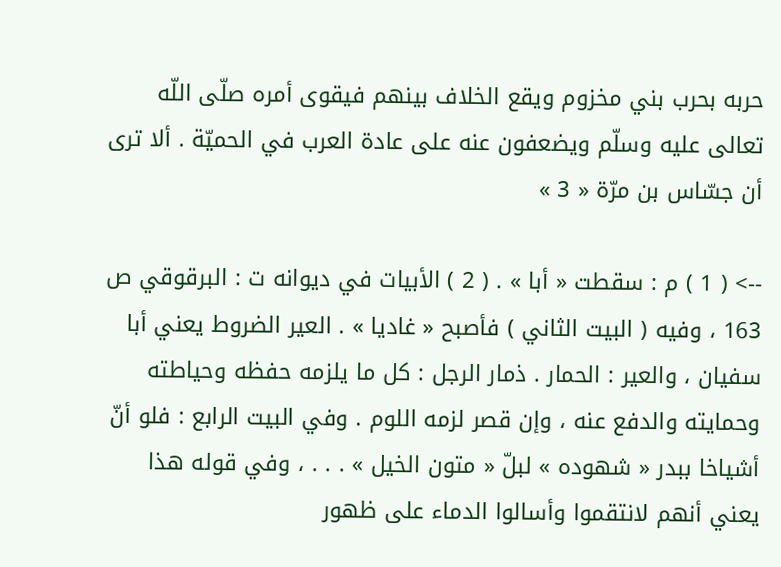حربه بحرب بني مخزوم ويقع الخلاف بينهم فيقوى أمره صلّى اللّه تعالى عليه وسلّم ويضعفون عنه على عادة العرب في الحميّة . ألا ترى أن جسّاس بن مرّة « 3 »

--> ( 1 ) م : سقطت « أبا » . ( 2 ) الأبيات في ديوانه ت : البرقوقي ص 163 ، وفيه ( البيت الثاني ) فأصبح « غاديا » . العير الضروط يعني أبا سفيان ، والعير : الحمار . ذمار الرجل : كل ما يلزمه حفظه وحياطته وحمايته والدفع عنه ، وإن قصر لزمه اللوم . وفي البيت الرابع : فلو أنّ أشياخا ببدر « شهوده » لبلّ « متون الخيل » . . . ، وفي قوله هذا يعني أنهم لانتقموا وأسالوا الدماء على ظهور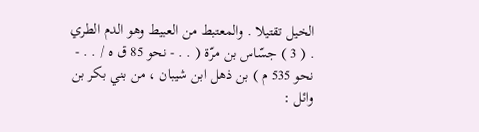الخيل تقتيلا . والمعتبط من العبيط وهو الدم الطري . ( 3 ) جسّاس بن مرّة ( . . - نحو 85 ق ه / . . - نحو 535 م ) بن ذهل ابن شيبان ، من بني بكر بن وائل :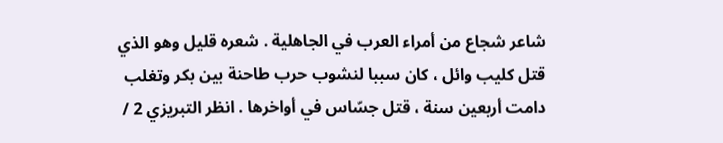شاعر شجاع من أمراء العرب في الجاهلية . شعره قليل وهو الذي قتل كليب وائل ، كان سببا لنشوب حرب طاحنة بين بكر وتغلب دامت أربعين سنة ، قتل جسّاس في أواخرها . انظر التبريزي 2 /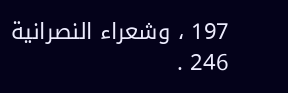197 ، وشعراء النصرانية 246 .